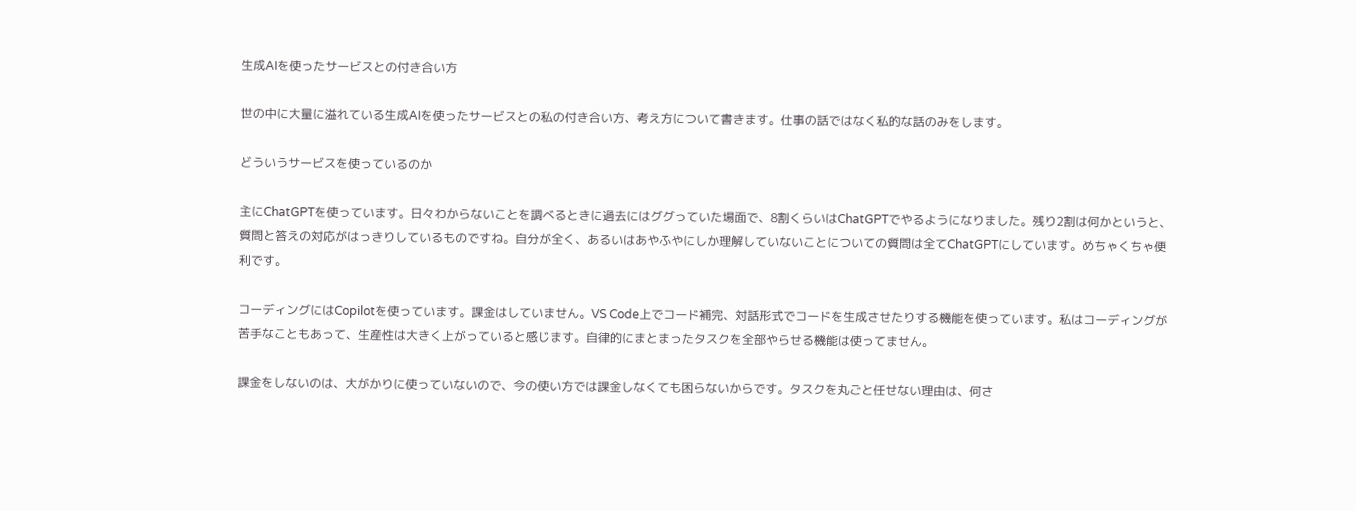生成AIを使ったサービスとの付き合い方

世の中に大量に溢れている生成AIを使ったサービスとの私の付き合い方、考え方について書きます。仕事の話ではなく私的な話のみをします。

どういうサービスを使っているのか

主にChatGPTを使っています。日々わからないことを調べるときに過去にはググっていた場面で、8割くらいはChatGPTでやるようになりました。残り2割は何かというと、質問と答えの対応がはっきりしているものですね。自分が全く、あるいはあやふやにしか理解していないことについての質問は全てChatGPTにしています。めちゃくちゃ便利です。

コーディングにはCopilotを使っています。課金はしていません。VS Code上でコード補完、対話形式でコードを生成させたりする機能を使っています。私はコーディングが苦手なこともあって、生産性は大きく上がっていると感じます。自律的にまとまったタスクを全部やらせる機能は使ってません。

課金をしないのは、大がかりに使っていないので、今の使い方では課金しなくても困らないからです。タスクを丸ごと任せない理由は、何さ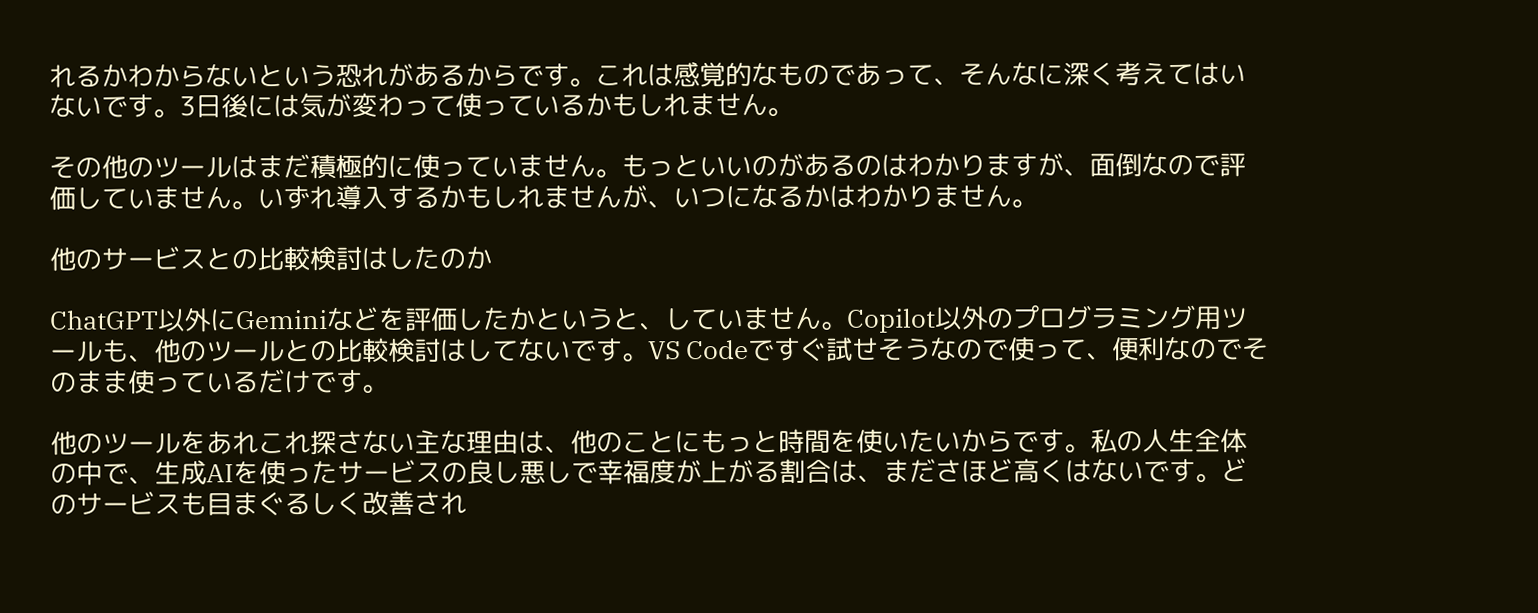れるかわからないという恐れがあるからです。これは感覚的なものであって、そんなに深く考えてはいないです。3日後には気が変わって使っているかもしれません。

その他のツールはまだ積極的に使っていません。もっといいのがあるのはわかりますが、面倒なので評価していません。いずれ導入するかもしれませんが、いつになるかはわかりません。

他のサービスとの比較検討はしたのか

ChatGPT以外にGeminiなどを評価したかというと、していません。Copilot以外のプログラミング用ツールも、他のツールとの比較検討はしてないです。VS Codeですぐ試せそうなので使って、便利なのでそのまま使っているだけです。

他のツールをあれこれ探さない主な理由は、他のことにもっと時間を使いたいからです。私の人生全体の中で、生成AIを使ったサービスの良し悪しで幸福度が上がる割合は、まださほど高くはないです。どのサービスも目まぐるしく改善され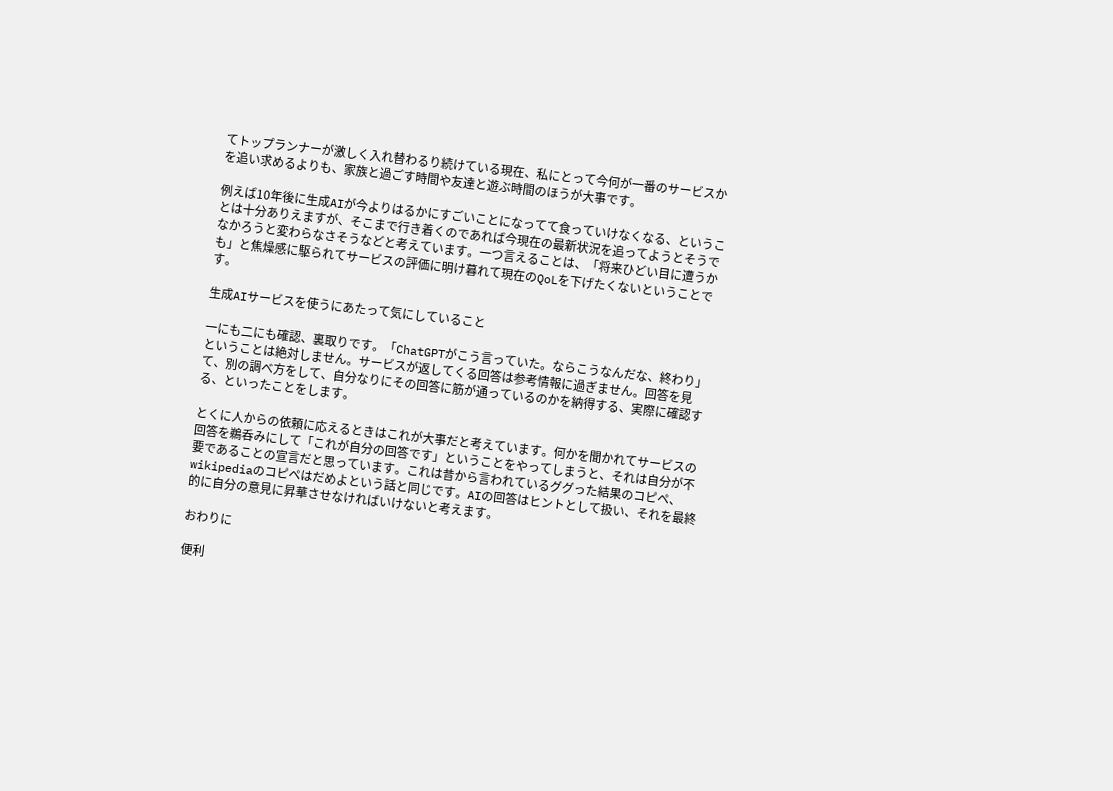てトップランナーが激しく入れ替わるり続けている現在、私にとって今何が一番のサービスかを追い求めるよりも、家族と過ごす時間や友達と遊ぶ時間のほうが大事です。

例えば10年後に生成AIが今よりはるかにすごいことになってて食っていけなくなる、ということは十分ありえますが、そこまで行き着くのであれば今現在の最新状況を追ってようとそうでなかろうと変わらなさそうなどと考えています。一つ言えることは、「将来ひどい目に遭うかも」と焦燥感に駆られてサービスの評価に明け暮れて現在のQoLを下げたくないということです。

生成AIサービスを使うにあたって気にしていること

一にも二にも確認、裏取りです。「ChatGPTがこう言っていた。ならこうなんだな、終わり」ということは絶対しません。サービスが返してくる回答は参考情報に過ぎません。回答を見て、別の調べ方をして、自分なりにその回答に筋が通っているのかを納得する、実際に確認する、といったことをします。

とくに人からの依頼に応えるときはこれが大事だと考えています。何かを聞かれてサービスの回答を鵜呑みにして「これが自分の回答です」ということをやってしまうと、それは自分が不要であることの宣言だと思っています。これは昔から言われているググった結果のコピペ、wikipediaのコピペはだめよという話と同じです。AIの回答はヒントとして扱い、それを最終的に自分の意見に昇華させなければいけないと考えます。

おわりに

便利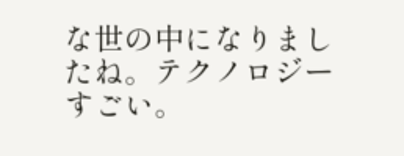な世の中になりましたね。テクノロジーすごい。